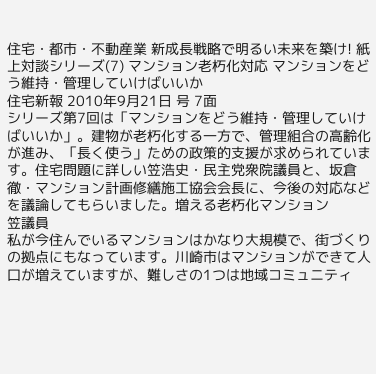住宅・都市・不動産業 新成長戦略で明るい未来を築け! 紙上対談シリーズ(7) マンション老朽化対応 マンションをどう維持・管理していけばいいか
住宅新報 2010年9月21日 号 7面
シリーズ第7回は「マンションをどう維持・管理していけばいいか」。建物が老朽化する一方で、管理組合の高齢化が進み、「長く使う」ための政策的支援が求められています。住宅問題に詳しい笠浩史・民主党衆院議員と、坂倉徹・マンション計画修繕施工協会会長に、今後の対応などを議論してもらいました。増える老朽化マンション
笠議員
私が今住んでいるマンションはかなり大規模で、街づくりの拠点にもなっています。川崎市はマンションができて人口が増えていますが、難しさの1つは地域コミュニティ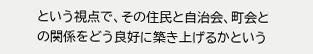という視点で、その住民と自治会、町会との関係をどう良好に築き上げるかという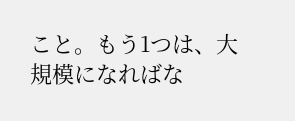こと。もう1つは、大規模になればな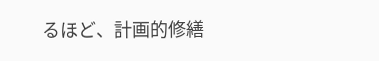るほど、計画的修繕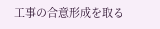工事の合意形成を取る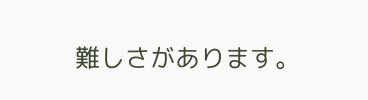難しさがあります。